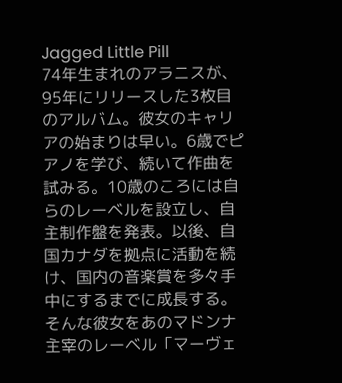Jagged Little Pill
74年生まれのアラニスが、95年にリリースした3枚目のアルバム。彼女のキャリアの始まりは早い。6歳でピアノを学び、続いて作曲を試みる。10歳のころには自らのレーベルを設立し、自主制作盤を発表。以後、自国カナダを拠点に活動を続け、国内の音楽賞を多々手中にするまでに成長する。 そんな彼女をあのマドンナ主宰のレーベル「マーヴェ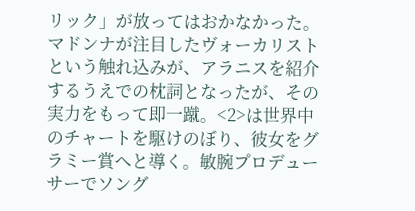リック」が放ってはおかなかった。マドンナが注目したヴォーカリストという触れ込みが、アラニスを紹介するうえでの枕詞となったが、その実力をもって即一蹴。<2>は世界中のチャートを駆けのぼり、彼女をグラミー賞へと導く。敏腕プロデューサーでソング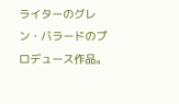ライターのグレン・バラードのプロデュース作品。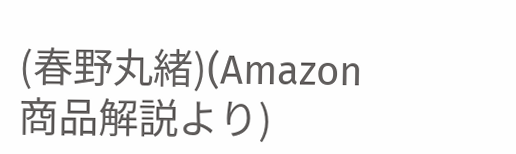(春野丸緒)(Amazon商品解説より)